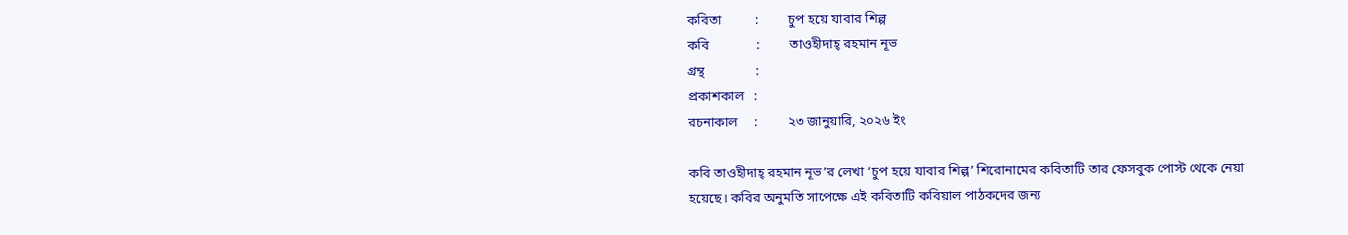কবিতা          :         চুপ হয়ে যাবার শিল্প
কবি              :         তাওহীদাহ্ রহমান নূভ
গ্রন্থ               :
প্রকাশকাল   :
রচনাকাল     :         ২৩ জানুয়ারি, ২০২৬ ইং

কবি তাওহীদাহ্ রহমান নূভ’র লেখা ‘চুপ হয়ে যাবার শিল্প’ শিরোনামের কবিতাটি তার ফেসবুক পোস্ট থেকে নেয়া হয়েছে। কবির অনুমতি সাপেক্ষে এই কবিতাটি কবিয়াল পাঠকদের জন্য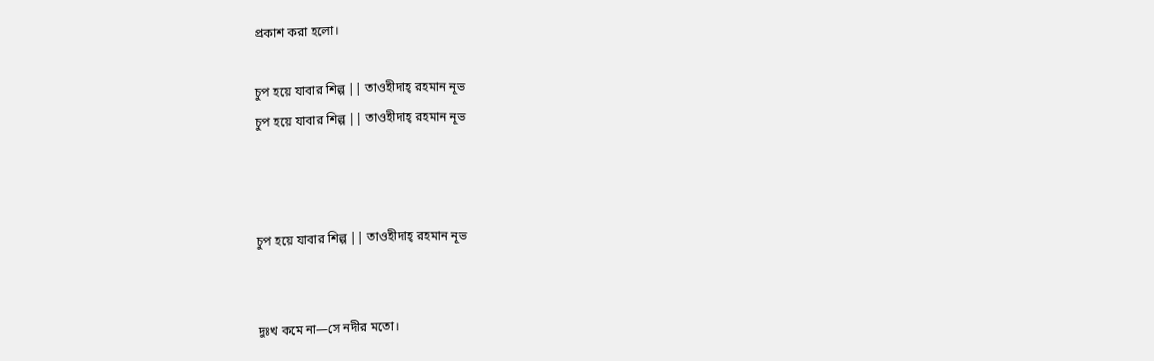প্রকাশ করা হলো।

চুপ হয়ে যাবার শিল্প || তাওহীদাহ্ রহমান নূভ
চুপ হয়ে যাবার শিল্প || তাওহীদাহ্ রহমান নূভ



চুপ হয়ে যাবার শিল্প || তাওহীদাহ্ রহমান নূভ


দুঃখ কমে না—সে নদীর মতো।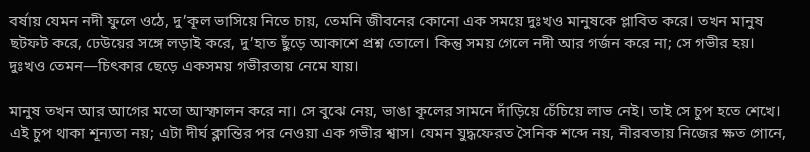বর্ষায় যেমন নদী ফুলে ওঠে, দু’কূল ভাসিয়ে নিতে চায়, তেমনি জীবনের কোনো এক সময়ে দুঃখও মানুষকে প্লাবিত করে। তখন মানুষ ছটফট করে, ঢেউয়ের সঙ্গে লড়াই করে, দু’হাত ছুঁড়ে আকাশে প্রশ্ন তোলে। কিন্তু সময় গেলে নদী আর গর্জন করে না; সে গভীর হয়। দুঃখও তেমন—চিৎকার ছেড়ে একসময় গভীরতায় নেমে যায়।

মানুষ তখন আর আগের মতো আস্ফালন করে না। সে বুঝে নেয়, ভাঙা কূলের সামনে দাঁড়িয়ে চেঁচিয়ে লাভ নেই। তাই সে চুপ হতে শেখে। এই চুপ থাকা শূন্যতা নয়; এটা দীর্ঘ ক্লান্তির পর নেওয়া এক গভীর শ্বাস। যেমন যুদ্ধফেরত সৈনিক শব্দে নয়, নীরবতায় নিজের ক্ষত গোনে,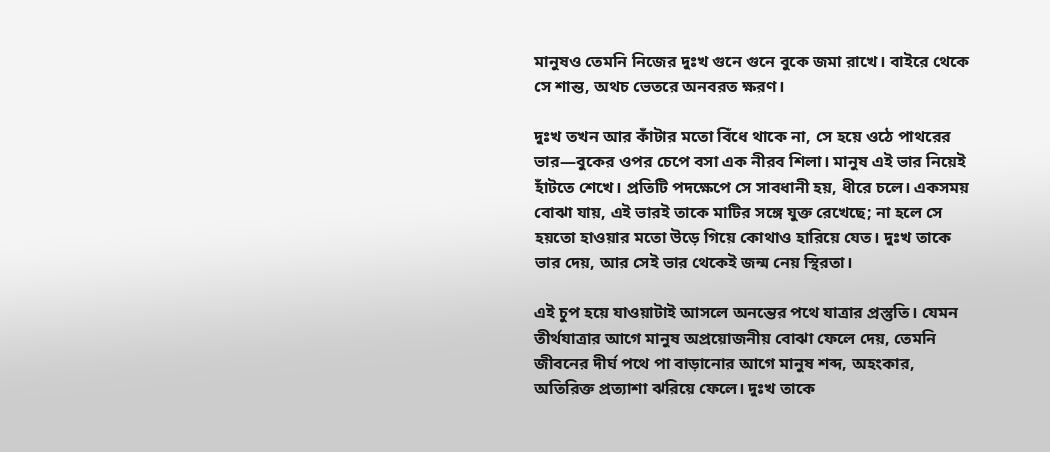মানুষও তেমনি নিজের দুঃখ গুনে গুনে বুকে জমা রাখে। বাইরে থেকে সে শান্ত, অথচ ভেতরে অনবরত ক্ষরণ।

দুঃখ তখন আর কাঁটার মতো বিঁধে থাকে না, সে হয়ে ওঠে পাথরের ভার—বুকের ওপর চেপে বসা এক নীরব শিলা। মানুষ এই ভার নিয়েই হাঁটতে শেখে। প্রতিটি পদক্ষেপে সে সাবধানী হয়, ধীরে চলে। একসময় বোঝা যায়, এই ভারই তাকে মাটির সঙ্গে যুক্ত রেখেছে; না হলে সে হয়তো হাওয়ার মতো উড়ে গিয়ে কোথাও হারিয়ে যেত। দুঃখ তাকে ভার দেয়, আর সেই ভার থেকেই জন্ম নেয় স্থিরতা।

এই চুপ হয়ে যাওয়াটাই আসলে অনন্তের পথে যাত্রার প্রস্তুতি। যেমন তীর্থযাত্রার আগে মানুষ অপ্রয়োজনীয় বোঝা ফেলে দেয়, তেমনি জীবনের দীর্ঘ পথে পা বাড়ানোর আগে মানুষ শব্দ, অহংকার, অতিরিক্ত প্রত্যাশা ঝরিয়ে ফেলে। দুঃখ তাকে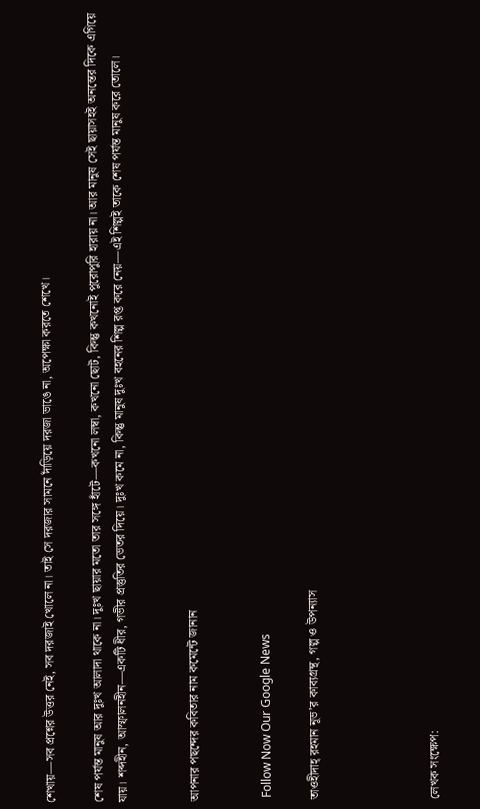শেখায়—সব প্রশ্নের উত্তর নেই, সব দরজাই খোলে না। তাই সে দরজার সামনে দাঁড়িয়ে দরজা ভাঙে না, অপেক্ষা করতে শেখে।

শেষ পর্যন্ত মানুষ আর দুঃখ আলাদা থাকে না। দুঃখ ছায়ার মতো তার সঙ্গে হাঁটে—কখনো লম্বা, কখনো ছোট, কিন্তু কখনোই পুরোপুরি হারায় না। আর মানুষ সেই ছায়াসহই অনন্তের দিকে এগিয়ে যায়। শব্দহীন, আস্ফালনহীন—একটি ধীর, গভীর প্রস্তুতির ভেতর দিয়ে। দুঃখ কমে না, কিন্তু মানুষ দুঃখ বহনের শিল্প রপ্ত করে নেয়—এই শিল্পই তাকে শেষ পর্যন্ত মানুষ করে তোলে।


আপনার পছন্দের কবিতার নাম কমেন্টে জানান


 Follow Now Our Google News

তাওহীদাহ্ রহমান নূভ’র কাব্যগ্রন্থ, গল্প ও উপন্যাস




লেখক সংক্ষেপ: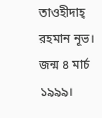তাওহীদাহ্ রহমান নূভ। জন্ম ৪ মার্চ ১৯৯৯।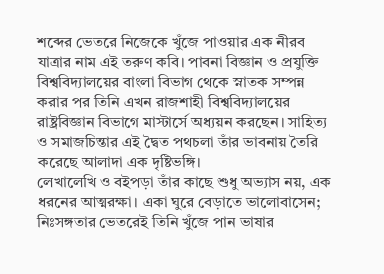শব্দের ভেতরে নিজেকে খুঁজে পাওয়ার এক নীরব যাত্রার নাম এই তরুণ কবি। পাবনা বিজ্ঞান ও প্রযুক্তি বিশ্ববিদ্যালয়ের বাংলা বিভাগ থেকে স্নাতক সম্পন্ন করার পর তিনি এখন রাজশাহী বিশ্ববিদ্যালয়ের রাষ্ট্রবিজ্ঞান বিভাগে মাস্টার্সে অধ্যয়ন করছেন। সাহিত্য ও সমাজচিন্তার এই দ্বৈত পথচলা তাঁর ভাবনায় তৈরি করেছে আলাদা এক দৃষ্টিভঙ্গি।
লেখালেখি ও বইপড়া তাঁর কাছে শুধু অভ্যাস নয়, এক ধরনের আত্মরক্ষা। একা ঘুরে বেড়াতে ভালোবাসেন; নিঃসঙ্গতার ভেতরেই তিনি খুঁজে পান ভাষার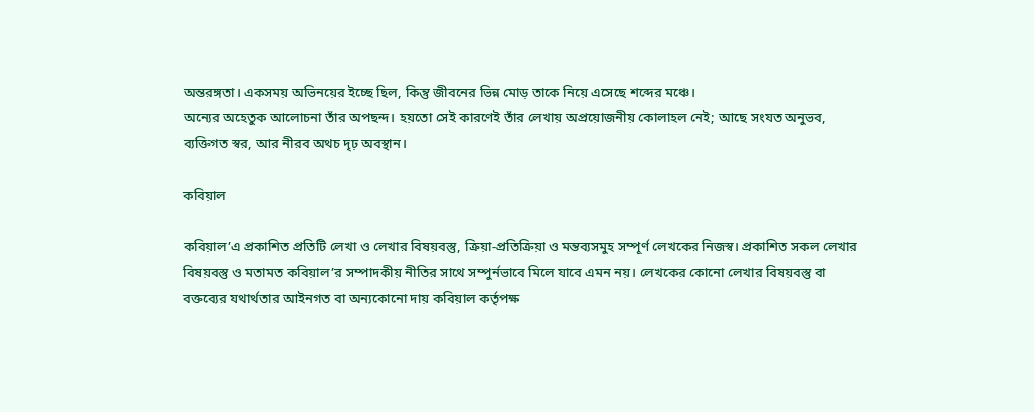অন্তরঙ্গতা। একসময় অভিনয়ের ইচ্ছে ছিল, কিন্তু জীবনের ভিন্ন মোড় তাকে নিয়ে এসেছে শব্দের মঞ্চে।
অন্যের অহেতুক আলোচনা তাঁর অপছন্দ। হয়তো সেই কারণেই তাঁর লেখায় অপ্রয়োজনীয় কোলাহল নেই; আছে সংযত অনুভব, ব্যক্তিগত স্বর, আর নীরব অথচ দৃঢ় অবস্থান।

কবিয়াল

কবিয়াল’এ প্রকাশিত প্রতিটি লেখা ও লেখার বিষয়বস্তু, ক্রিয়া-প্রতিক্রিয়া ও মন্তব্যসমুহ সম্পূর্ণ লেখকের নিজস্ব। প্রকাশিত সকল লেখার বিষয়বস্তু ও মতামত কবিয়াল’র সম্পাদকীয় নীতির সাথে সম্পুর্নভাবে মিলে যাবে এমন নয়। লেখকের কোনো লেখার বিষয়বস্তু বা বক্তব্যের যথার্থতার আইনগত বা অন্যকোনো দায় কবিয়াল কর্তৃপক্ষ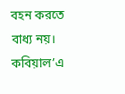বহন করতে বাধ্য নয়। কবিয়াল’এ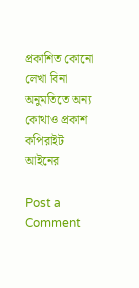প্রকাশিত কোনো লেখা বিনা অনুমতিতে অন্য কোথাও প্রকাশ কপিরাইট আইনের

Post a Comment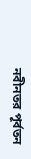নবীনতর পূর্বতন